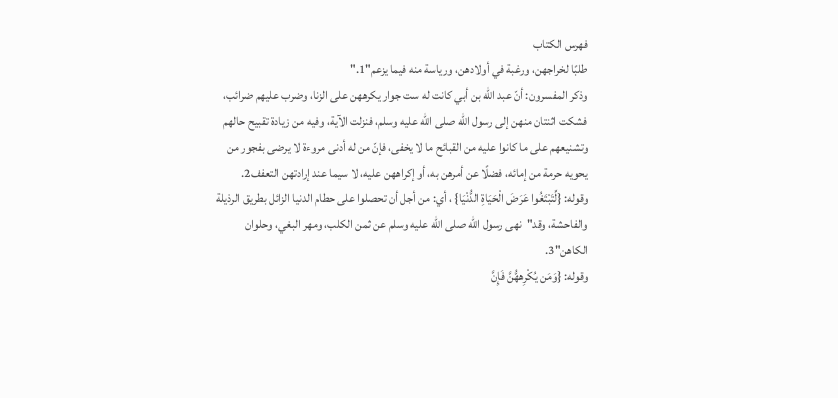فهرس الكتاب
طلبًا لخراجهن، ورغبة في أولادهن، ورياسة منه فيما يزعم"1."
وذكر المفسرون: أنّ عبد الله بن أبي كانت له ست جوار يكرههن على الزنا، وضرب عليهم ضرائب، فشكت اثنتان منهن إلى رسول الله صلى الله عليه وسلم، فنزلت الآية، وفيه من زيادة تقبيح حالهم وتشنيعهم على ما كانوا عليه من القبائح ما لا يخفى، فإنّ من له أدنى مروءة لا يرضى بفجور من يحويه حرمة من إمائه، فضلًا عن أمرهن به، أو إكراههن عليه، لا سيما عند إرادتهن التعفف2.
وقوله: {لِّتَبْتَغُوا عَرَضَ الْحَيَاةِ الدُّنْيَا} ، أي: من أجل أن تحصلوا على حطام الدنيا الزائل بطريق الرذيلة والفاحشة، وقد"نهى رسول الله صلى الله عليه وسلم عن ثمن الكلب، ومهر البغي، وحلوان الكاهن"3.
وقوله: {وَمَن يُكْرِههُّنَّ فَإِنَّ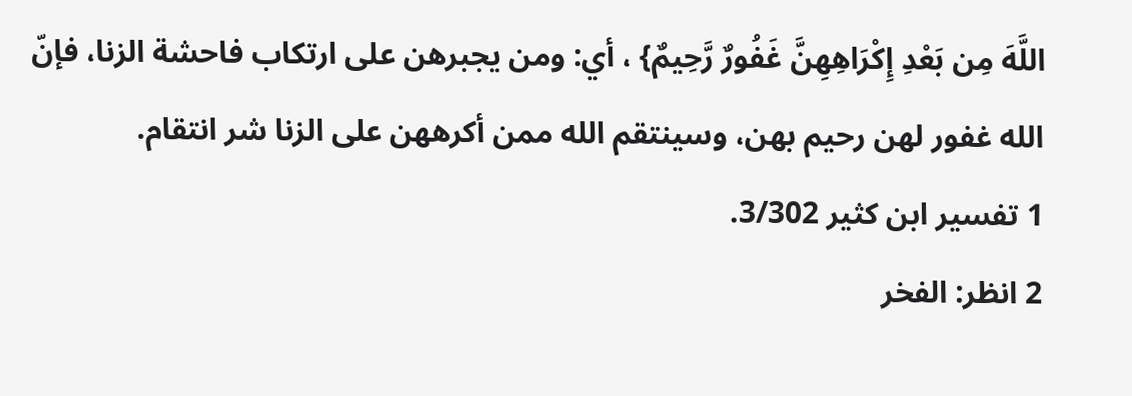اللَّهَ مِن بَعْدِ إِكْرَاهِهِنَّ غَفُورٌ رَّحِيمٌ} ، أي: ومن يجبرهن على ارتكاب فاحشة الزنا، فإنّ الله غفور لهن رحيم بهن، وسينتقم الله ممن أكرههن على الزنا شر انتقام.
1 تفسير ابن كثير 3/302.
2 انظر: الفخر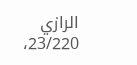الرازي 23/220،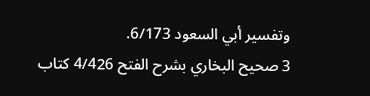وتفسير أبي السعود 6/173.
3 صحيح البخاري بشرح الفتح 4/426 كتاب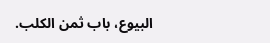البيوع، باب ثمن الكلب.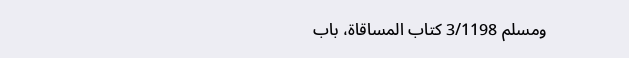ومسلم 3/1198 كتاب المساقاة، باب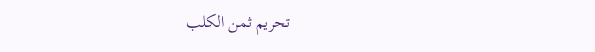تحريم ثمن الكلب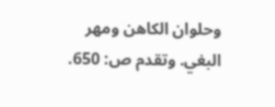وحلوان الكاهن ومهر البغي. وتقدم ص: 650.